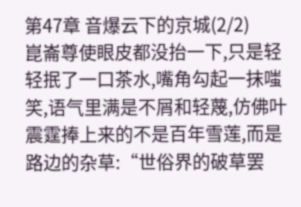第47章 音爆云下的京城(2/2)
崑崙尊使眼皮都没抬一下,只是轻轻抿了一口茶水,嘴角勾起一抹嗤笑,语气里满是不屑和轻蔑,仿佛叶震霆捧上来的不是百年雪莲,而是路边的杂草:“世俗界的破草罢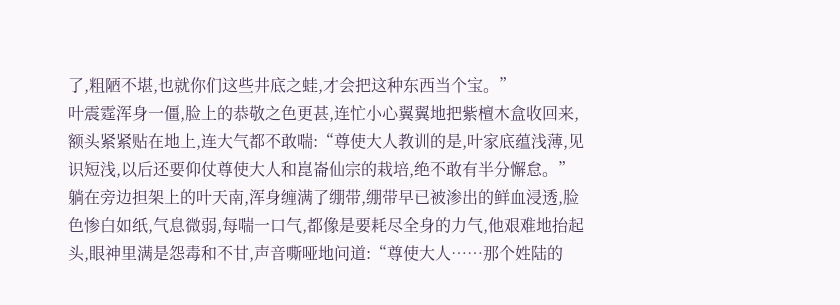了,粗陋不堪,也就你们这些井底之蛙,才会把这种东西当个宝。”
叶震霆浑身一僵,脸上的恭敬之色更甚,连忙小心翼翼地把紫檀木盒收回来,额头紧紧贴在地上,连大气都不敢喘:“尊使大人教训的是,叶家底蕴浅薄,见识短浅,以后还要仰仗尊使大人和崑崙仙宗的栽培,绝不敢有半分懈怠。”
躺在旁边担架上的叶天南,浑身缠满了绷带,绷带早已被渗出的鲜血浸透,脸色惨白如纸,气息微弱,每喘一口气,都像是要耗尽全身的力气,他艰难地抬起头,眼神里满是怨毒和不甘,声音嘶哑地问道:“尊使大人……那个姓陆的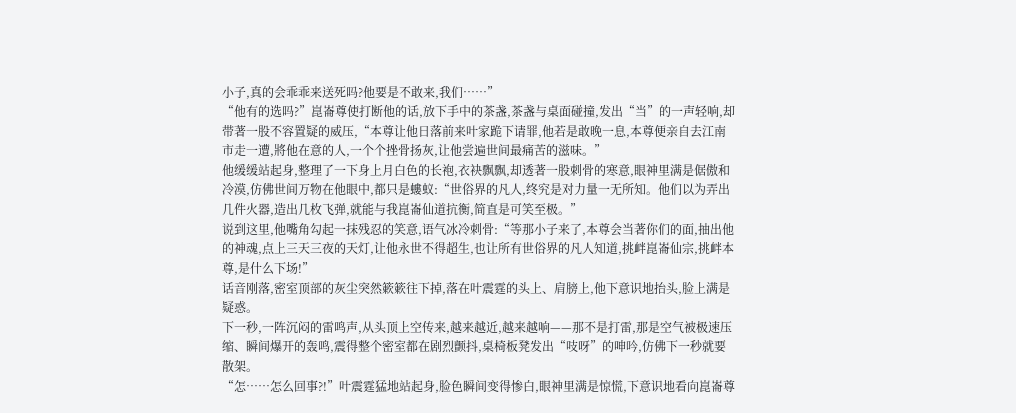小子,真的会乖乖来送死吗?他要是不敢来,我们……”
“他有的选吗?”崑崙尊使打断他的话,放下手中的茶盏,茶盏与桌面碰撞,发出“当”的一声轻响,却带著一股不容置疑的威压,“本尊让他日落前来叶家跪下请罪,他若是敢晚一息,本尊便亲自去江南市走一遭,將他在意的人,一个个挫骨扬灰,让他尝遍世间最痛苦的滋味。”
他缓缓站起身,整理了一下身上月白色的长袍,衣袂飘飘,却透著一股刺骨的寒意,眼神里满是倨傲和冷漠,仿佛世间万物在他眼中,都只是螻蚁:“世俗界的凡人,终究是对力量一无所知。他们以为弄出几件火器,造出几枚飞弹,就能与我崑崙仙道抗衡,简直是可笑至极。”
说到这里,他嘴角勾起一抹残忍的笑意,语气冰冷刺骨:“等那小子来了,本尊会当著你们的面,抽出他的神魂,点上三天三夜的天灯,让他永世不得超生,也让所有世俗界的凡人知道,挑衅崑崙仙宗,挑衅本尊,是什么下场!”
话音刚落,密室顶部的灰尘突然簌簌往下掉,落在叶震霆的头上、肩膀上,他下意识地抬头,脸上满是疑惑。
下一秒,一阵沉闷的雷鸣声,从头顶上空传来,越来越近,越来越响——那不是打雷,那是空气被极速压缩、瞬间爆开的轰鸣,震得整个密室都在剧烈颤抖,桌椅板凳发出“吱呀”的呻吟,仿佛下一秒就要散架。
“怎……怎么回事?!”叶震霆猛地站起身,脸色瞬间变得惨白,眼神里满是惊慌,下意识地看向崑崙尊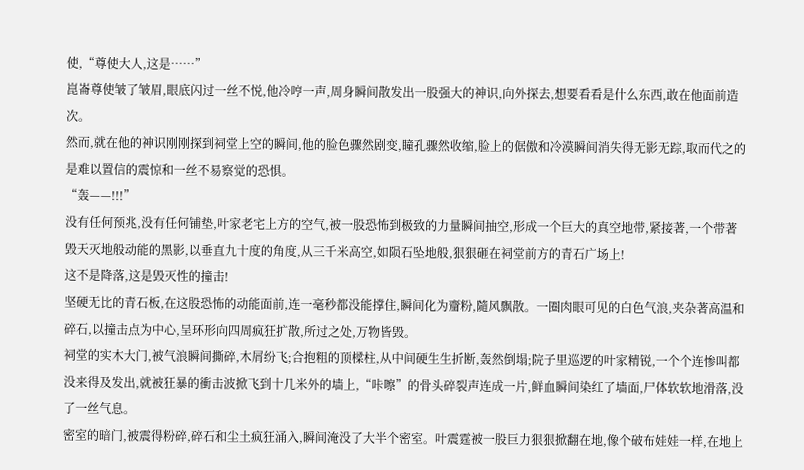使,“尊使大人,这是……”
崑崙尊使皱了皱眉,眼底闪过一丝不悦,他冷哼一声,周身瞬间散发出一股强大的神识,向外探去,想要看看是什么东西,敢在他面前造次。
然而,就在他的神识刚刚探到祠堂上空的瞬间,他的脸色骤然剧变,瞳孔骤然收缩,脸上的倨傲和冷漠瞬间消失得无影无踪,取而代之的是难以置信的震惊和一丝不易察觉的恐惧。
“轰——!!!”
没有任何预兆,没有任何铺垫,叶家老宅上方的空气,被一股恐怖到极致的力量瞬间抽空,形成一个巨大的真空地带,紧接著,一个带著毁天灭地般动能的黑影,以垂直九十度的角度,从三千米高空,如陨石坠地般,狠狠砸在祠堂前方的青石广场上!
这不是降落,这是毁灭性的撞击!
坚硬无比的青石板,在这股恐怖的动能面前,连一毫秒都没能撑住,瞬间化为齏粉,隨风飘散。一圈肉眼可见的白色气浪,夹杂著高温和碎石,以撞击点为中心,呈环形向四周疯狂扩散,所过之处,万物皆毁。
祠堂的实木大门,被气浪瞬间撕碎,木屑纷飞;合抱粗的顶樑柱,从中间硬生生折断,轰然倒塌;院子里巡逻的叶家精锐,一个个连惨叫都没来得及发出,就被狂暴的衝击波掀飞到十几米外的墙上,“咔嚓”的骨头碎裂声连成一片,鲜血瞬间染红了墙面,尸体软软地滑落,没了一丝气息。
密室的暗门,被震得粉碎,碎石和尘土疯狂涌入,瞬间淹没了大半个密室。叶震霆被一股巨力狠狠掀翻在地,像个破布娃娃一样,在地上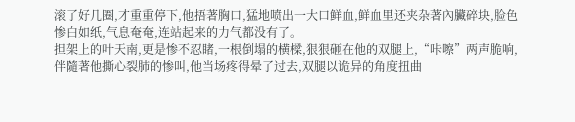滚了好几圈,才重重停下,他捂著胸口,猛地喷出一大口鲜血,鲜血里还夹杂著內臟碎块,脸色惨白如纸,气息奄奄,连站起来的力气都没有了。
担架上的叶天南,更是惨不忍睹,一根倒塌的横樑,狠狠砸在他的双腿上,“咔嚓”两声脆响,伴隨著他撕心裂肺的惨叫,他当场疼得晕了过去,双腿以诡异的角度扭曲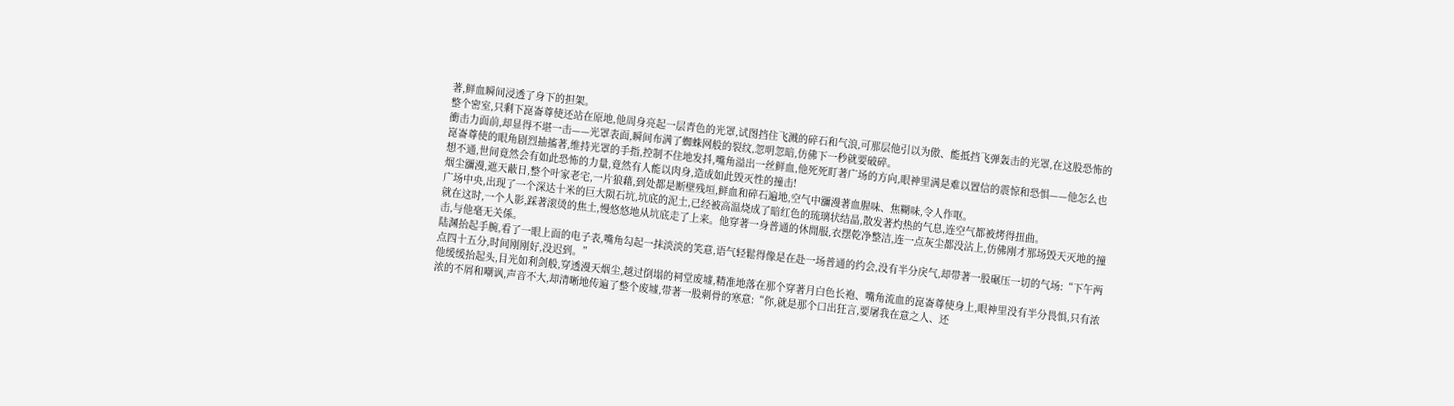著,鲜血瞬间浸透了身下的担架。
整个密室,只剩下崑崙尊使还站在原地,他周身亮起一层青色的光罩,试图挡住飞溅的碎石和气浪,可那层他引以为傲、能抵挡飞弹轰击的光罩,在这股恐怖的衝击力面前,却显得不堪一击——光罩表面,瞬间布满了蜘蛛网般的裂纹,忽明忽暗,仿佛下一秒就要破碎。
崑崙尊使的眼角剧烈抽搐著,维持光罩的手指,控制不住地发抖,嘴角溢出一丝鲜血,他死死盯著广场的方向,眼神里满是难以置信的震惊和恐惧——他怎么也想不通,世间竟然会有如此恐怖的力量,竟然有人能以肉身,造成如此毁灭性的撞击!
烟尘瀰漫,遮天蔽日,整个叶家老宅,一片狼藉,到处都是断壁残垣,鲜血和碎石遍地,空气中瀰漫著血腥味、焦糊味,令人作呕。
广场中央,出现了一个深达十米的巨大陨石坑,坑底的泥土,已经被高温烧成了暗红色的琉璃状结晶,散发著灼热的气息,连空气都被烤得扭曲。
就在这时,一个人影,踩著滚烫的焦土,慢悠悠地从坑底走了上来。他穿著一身普通的休閒服,衣摆乾净整洁,连一点灰尘都没沾上,仿佛刚才那场毁天灭地的撞击,与他毫无关係。
陆渊抬起手腕,看了一眼上面的电子表,嘴角勾起一抹淡淡的笑意,语气轻鬆得像是在赴一场普通的约会,没有半分戾气,却带著一股碾压一切的气场:“下午两点四十五分,时间刚刚好,没迟到。”
他缓缓抬起头,目光如利剑般,穿透漫天烟尘,越过倒塌的祠堂废墟,精准地落在那个穿著月白色长袍、嘴角流血的崑崙尊使身上,眼神里没有半分畏惧,只有浓浓的不屑和嘲讽,声音不大,却清晰地传遍了整个废墟,带著一股刺骨的寒意:“你,就是那个口出狂言,要屠我在意之人、还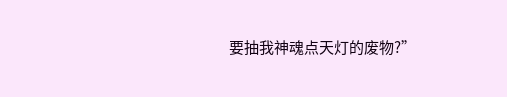要抽我神魂点天灯的废物?”